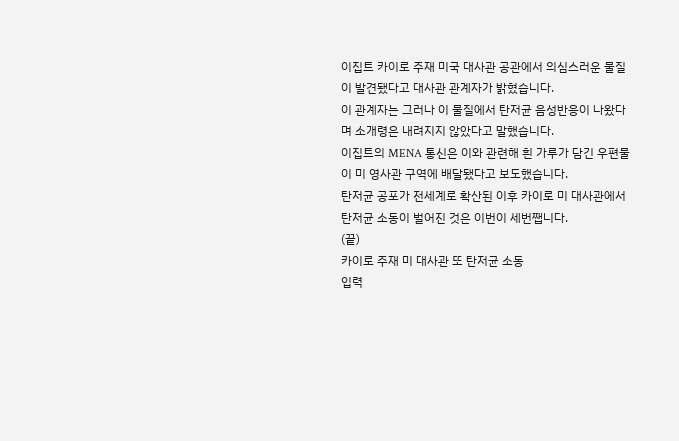이집트 카이로 주재 미국 대사관 공관에서 의심스러운 물질이 발견됐다고 대사관 관계자가 밝혔습니다.
이 관계자는 그러나 이 물질에서 탄저균 음성반응이 나왔다며 소개령은 내려지지 않았다고 말했습니다.
이집트의 MENA 통신은 이와 관련해 흰 가루가 담긴 우편물이 미 영사관 구역에 배달됐다고 보도했습니다.
탄저균 공포가 전세계로 확산된 이후 카이로 미 대사관에서 탄저균 소동이 벌어진 것은 이번이 세번쨉니다.
(끝)
카이로 주재 미 대사관 또 탄저균 소동
입력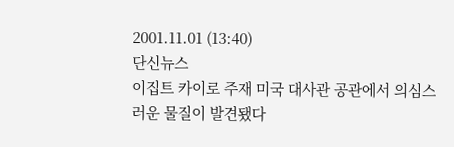2001.11.01 (13:40)
단신뉴스
이집트 카이로 주재 미국 대사관 공관에서 의심스러운 물질이 발견됐다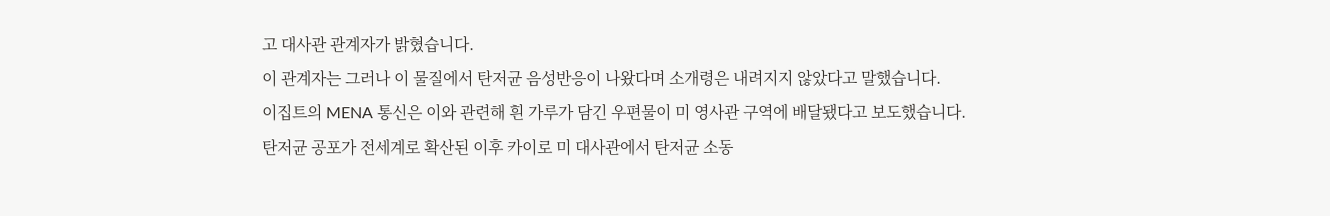고 대사관 관계자가 밝혔습니다.
이 관계자는 그러나 이 물질에서 탄저균 음성반응이 나왔다며 소개령은 내려지지 않았다고 말했습니다.
이집트의 MENA 통신은 이와 관련해 흰 가루가 담긴 우편물이 미 영사관 구역에 배달됐다고 보도했습니다.
탄저균 공포가 전세계로 확산된 이후 카이로 미 대사관에서 탄저균 소동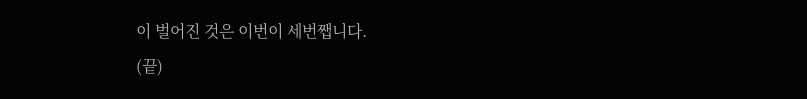이 벌어진 것은 이번이 세번쨉니다.
(끝)